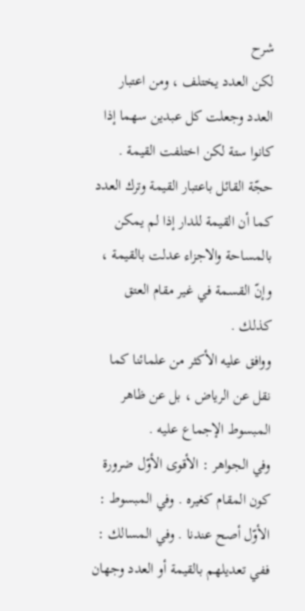شرح
لكن العدد يختلف ، ومن اعتبار العدد وجعلت كل عبدين سهما إذا كانوا ستة لكن اختلفت القيمة .
حجّة القائل باعتبار القيمة وترك العدد كما أن القيمة للدار إذا لم يمكن بالمساحة والاجزاء عدلت بالقيمة ، وإنّ القسمة في غير مقام العتق كذلك .
ووافق عليه الأكثر من علمائنا كما نقل عن الرياض ، بل عن ظاهر المبسوط الإجماع عليه .
وفي الجواهر : الأقوى الأوّل ضرورة كون المقام كغيره . وفي المبسوط : الأوّل أصح عندنا . وفي المسالك : ففي تعديلهم بالقيمة أو العدد وجهان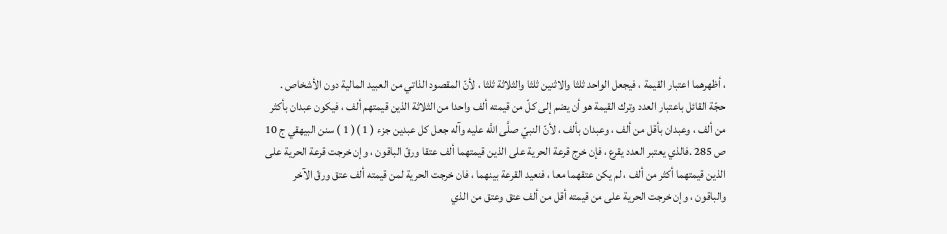، أظهرهما اعتبار القيمة ، فيجعل الواحد ثلثا والاثنين ثلثا والثلاثة ثلثا ، لأنّ المقصود الذاتي من العبيد المالية دون الأشخاص .
حجّة القائل باعتبار العدد وترك القيمة هو أن يضم إلى كلّ من قيمته ألف واحدا من الثلاثة الذين قيمتهم ألف ، فيكون عبدان بأكثر من ألف ، وعبدان بأقل من ألف ، وعبدان بألف ، لأنّ النبيّ صلَّى اللَّه عليه وآله جعل كل عبدين جزء ( 1 )( 1 ) سنن البيهقي ج 10 ص 285 .فالذي يعتبر العدد يقرع ، فإن خرج قرعة الحرية على الذين قيمتهما ألف عتقا ورقّ الباقون ، وإن خرجت قرعة الحرية على الذين قيمتهما أكثر من ألف ، لم يكن عتقهما معا ، فنعيد القرعة بينهما ، فان خرجت الحرية لمن قيمته ألف عتق ورقّ الآخر والباقون ، وإن خرجت الحرية على من قيمته أقل من ألف عتق وعتق من الذي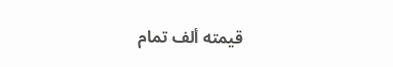قيمته ألف تمام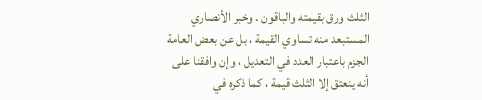الثلث ورق بقيمته والباقون . وخبر الأنصاري المستبعد منه تساوي القيمة ، بل عن بعض العامة الجزم باعتبار العدد في التعديل ، وإن وافقنا على أنه ينعتق إلا الثلث قيمة ، كما ذكره في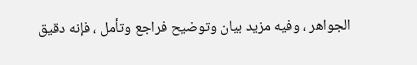الجواهر ، وفيه مزيد بيان وتوضيح فراجع وتأمل ، فإنه دقيق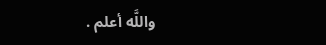واللَّه أعلم .